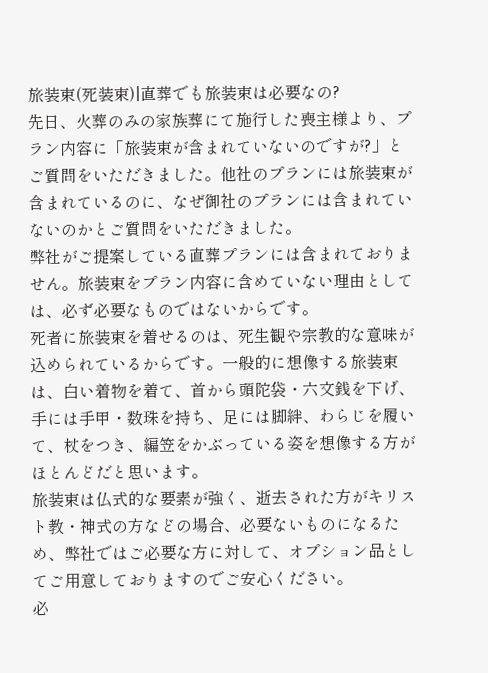旅装束(死装束)|直葬でも旅装束は必要なの?
先日、火葬のみの家族葬にて施行した喪主様より、プラン内容に「旅装束が含まれていないのですが?」とご質問をいただきました。他社のプランには旅装束が含まれているのに、なぜ御社のプランには含まれていないのかとご質問をいただきました。
弊社がご提案している直葬プランには含まれておりません。旅装束をプラン内容に含めていない理由としては、必ず必要なものではないからです。
死者に旅装束を着せるのは、死生観や宗教的な意味が込められているからです。一般的に想像する旅装束は、白い着物を着て、首から頭陀袋・六文銭を下げ、手には手甲・数珠を持ち、足には脚絆、わらじを履いて、杖をつき、編笠をかぶっている姿を想像する方がほとんどだと思います。
旅装束は仏式的な要素が強く、逝去された方がキリスト教・神式の方などの場合、必要ないものになるため、弊社ではご必要な方に対して、オプション品としてご用意しておりますのでご安心ください。
必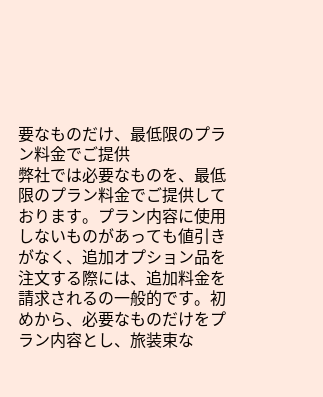要なものだけ、最低限のプラン料金でご提供
弊社では必要なものを、最低限のプラン料金でご提供しております。プラン内容に使用しないものがあっても値引きがなく、追加オプション品を注文する際には、追加料金を請求されるの一般的です。初めから、必要なものだけをプラン内容とし、旅装束な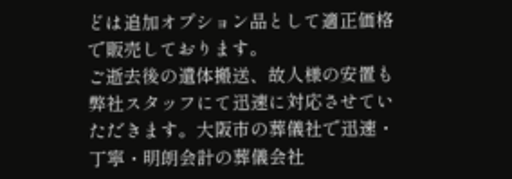どは追加オプション品として適正価格で販売しております。
ご逝去後の遺体搬送、故人様の安置も弊社スタッフにて迅速に対応させていただきます。大阪市の葬儀社で迅速・丁寧・明朗会計の葬儀会社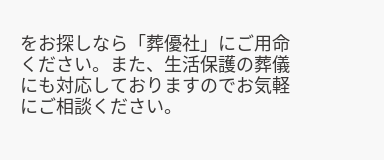をお探しなら「葬優社」にご用命ください。また、生活保護の葬儀にも対応しておりますのでお気軽にご相談ください。